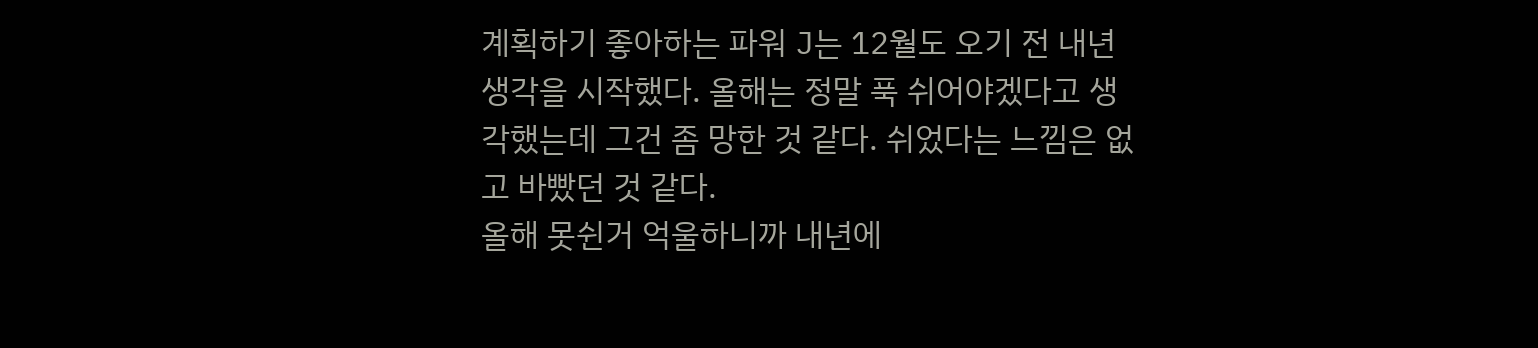계획하기 좋아하는 파워 J는 12월도 오기 전 내년 생각을 시작했다. 올해는 정말 푹 쉬어야겠다고 생각했는데 그건 좀 망한 것 같다. 쉬었다는 느낌은 없고 바빴던 것 같다.
올해 못쉰거 억울하니까 내년에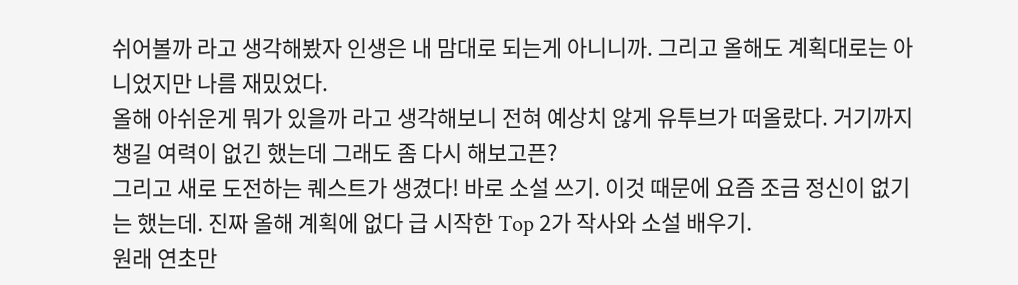쉬어볼까 라고 생각해봤자 인생은 내 맘대로 되는게 아니니까. 그리고 올해도 계획대로는 아니었지만 나름 재밌었다.
올해 아쉬운게 뭐가 있을까 라고 생각해보니 전혀 예상치 않게 유투브가 떠올랐다. 거기까지 챙길 여력이 없긴 했는데 그래도 좀 다시 해보고픈?
그리고 새로 도전하는 퀘스트가 생겼다! 바로 소설 쓰기. 이것 때문에 요즘 조금 정신이 없기는 했는데. 진짜 올해 계획에 없다 급 시작한 Top 2가 작사와 소설 배우기.
원래 연초만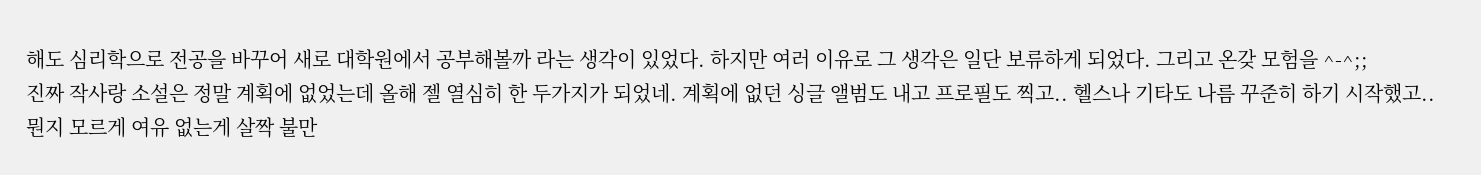해도 심리학으로 전공을 바꾸어 새로 대학원에서 공부해볼까 라는 생각이 있었다. 하지만 여러 이유로 그 생각은 일단 보류하게 되었다. 그리고 온갖 모험을 ^-^;;
진짜 작사랑 소설은 정말 계획에 없었는데 올해 젤 열심히 한 두가지가 되었네. 계획에 없던 싱글 앨범도 내고 프로필도 찍고.. 헬스나 기타도 나름 꾸준히 하기 시작했고..
뭔지 모르게 여유 없는게 살짝 불만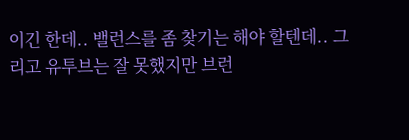이긴 한데.. 밸런스를 좀 찾기는 해야 할텐데.. 그리고 유투브는 잘 못했지만 브런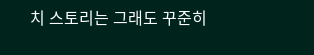치 스토리는 그래도 꾸준히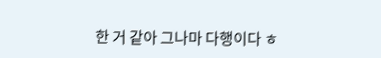한 거 같아 그나마 다행이다 ㅎ